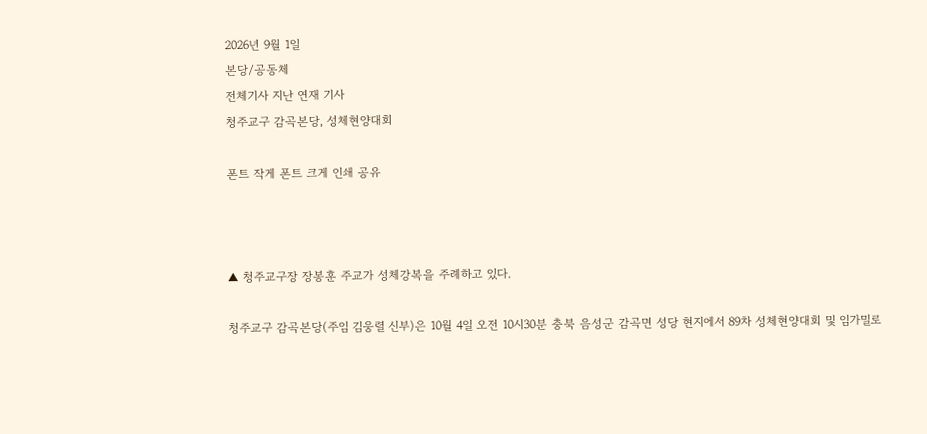2026년 9월 1일
본당/공동체
전체기사 지난 연재 기사
청주교구 감곡본당, 성체현양대회

폰트 작게 폰트 크게 인쇄 공유



▲ 청주교구장 장봉훈 주교가 성체강복을 주례하고 있다.

청주교구 감곡본당(주임 김웅렬 신부)은 10월 4일 오전 10시30분 충북 음성군 감곡면 성당 현지에서 89차 성체현양대회 및 임가밀로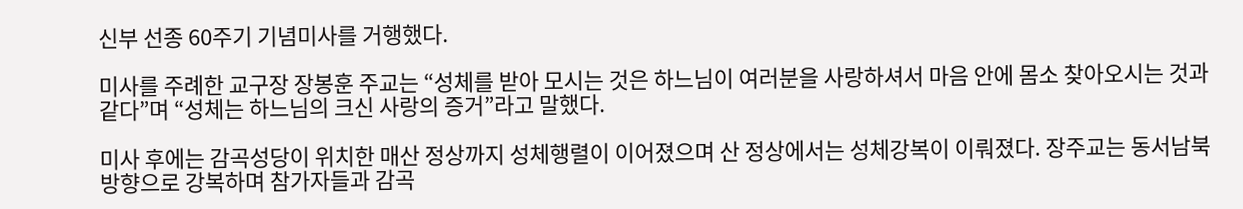신부 선종 60주기 기념미사를 거행했다.

미사를 주례한 교구장 장봉훈 주교는 “성체를 받아 모시는 것은 하느님이 여러분을 사랑하셔서 마음 안에 몸소 찾아오시는 것과 같다”며 “성체는 하느님의 크신 사랑의 증거”라고 말했다.

미사 후에는 감곡성당이 위치한 매산 정상까지 성체행렬이 이어졌으며 산 정상에서는 성체강복이 이뤄졌다. 장주교는 동서남북 방향으로 강복하며 참가자들과 감곡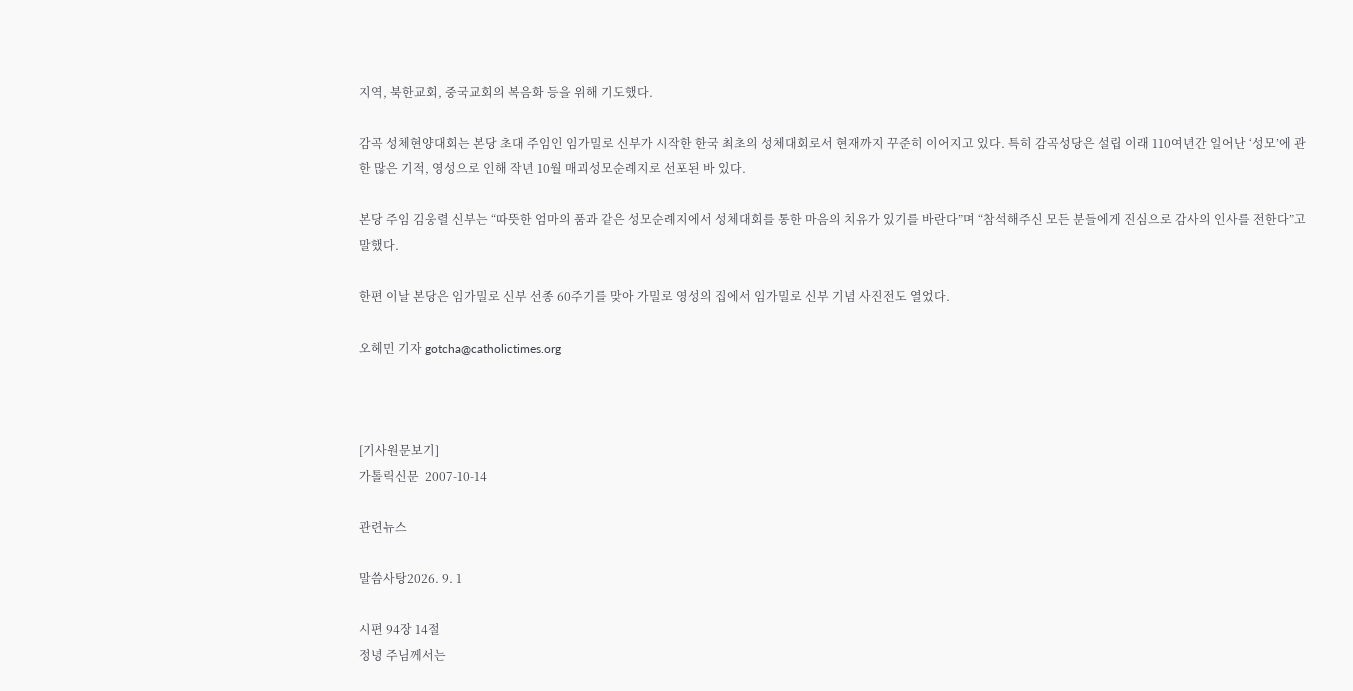지역, 북한교회, 중국교회의 복음화 등을 위해 기도했다.

감곡 성체현양대회는 본당 초대 주임인 임가밀로 신부가 시작한 한국 최초의 성체대회로서 현재까지 꾸준히 이어지고 있다. 특히 감곡성당은 설립 이래 110여년간 일어난 ‘성모’에 관한 많은 기적, 영성으로 인해 작년 10월 매괴성모순례지로 선포된 바 있다.

본당 주임 김웅렬 신부는 “따뜻한 엄마의 품과 같은 성모순례지에서 성체대회를 통한 마음의 치유가 있기를 바란다”며 “참석해주신 모든 분들에게 진심으로 감사의 인사를 전한다”고 말했다.

한편 이날 본당은 임가밀로 신부 선종 60주기를 맞아 가밀로 영성의 집에서 임가밀로 신부 기념 사진전도 열었다.

오헤민 기자 gotcha@catholictimes.org



[기사원문보기]
가톨릭신문  2007-10-14

관련뉴스

말씀사탕2026. 9. 1

시편 94장 14절
정녕 주님께서는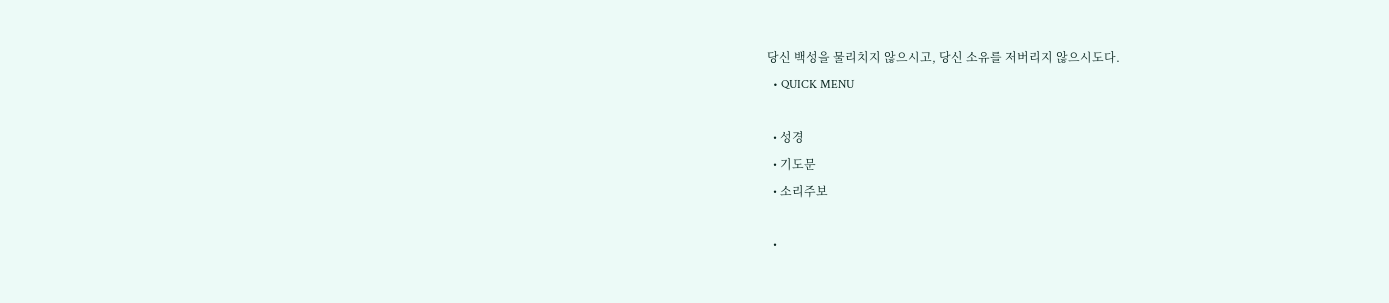당신 백성을 물리치지 않으시고, 당신 소유를 저버리지 않으시도다.
  • QUICK MENU

  • 성경
  • 기도문
  • 소리주보

  •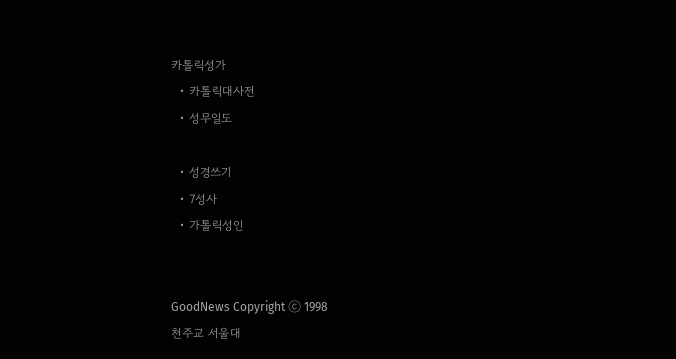카톨릭성가
  • 카톨릭대사전
  • 성무일도

  • 성경쓰기
  • 7성사
  • 가톨릭성인


GoodNews Copyright ⓒ 1998
천주교 서울대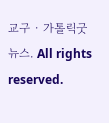교구 · 가톨릭굿뉴스. All rights reserved.